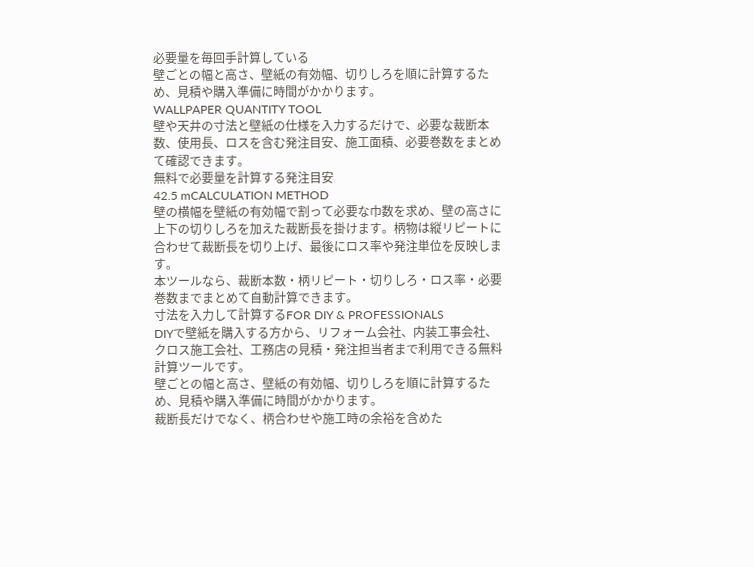必要量を毎回手計算している
壁ごとの幅と高さ、壁紙の有効幅、切りしろを順に計算するため、見積や購入準備に時間がかかります。
WALLPAPER QUANTITY TOOL
壁や天井の寸法と壁紙の仕様を入力するだけで、必要な裁断本数、使用長、ロスを含む発注目安、施工面積、必要巻数をまとめて確認できます。
無料で必要量を計算する発注目安
42.5 mCALCULATION METHOD
壁の横幅を壁紙の有効幅で割って必要な巾数を求め、壁の高さに上下の切りしろを加えた裁断長を掛けます。柄物は縦リピートに合わせて裁断長を切り上げ、最後にロス率や発注単位を反映します。
本ツールなら、裁断本数・柄リピート・切りしろ・ロス率・必要巻数までまとめて自動計算できます。
寸法を入力して計算するFOR DIY & PROFESSIONALS
DIYで壁紙を購入する方から、リフォーム会社、内装工事会社、クロス施工会社、工務店の見積・発注担当者まで利用できる無料計算ツールです。
壁ごとの幅と高さ、壁紙の有効幅、切りしろを順に計算するため、見積や購入準備に時間がかかります。
裁断長だけでなく、柄合わせや施工時の余裕を含めた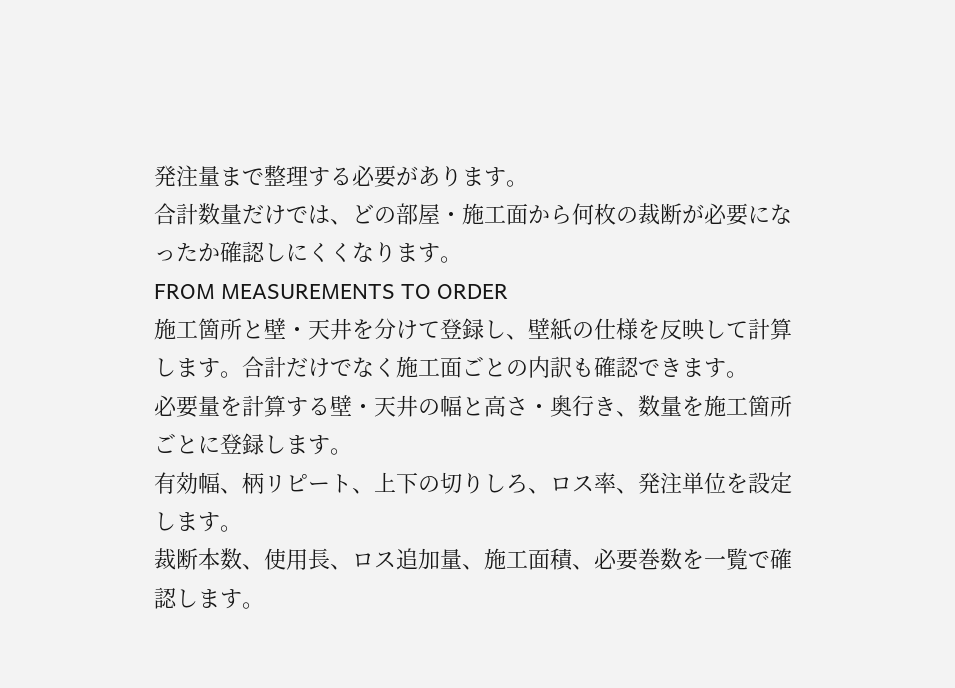発注量まで整理する必要があります。
合計数量だけでは、どの部屋・施工面から何枚の裁断が必要になったか確認しにくくなります。
FROM MEASUREMENTS TO ORDER
施工箇所と壁・天井を分けて登録し、壁紙の仕様を反映して計算します。合計だけでなく施工面ごとの内訳も確認できます。
必要量を計算する壁・天井の幅と高さ・奥行き、数量を施工箇所ごとに登録します。
有効幅、柄リピート、上下の切りしろ、ロス率、発注単位を設定します。
裁断本数、使用長、ロス追加量、施工面積、必要巻数を一覧で確認します。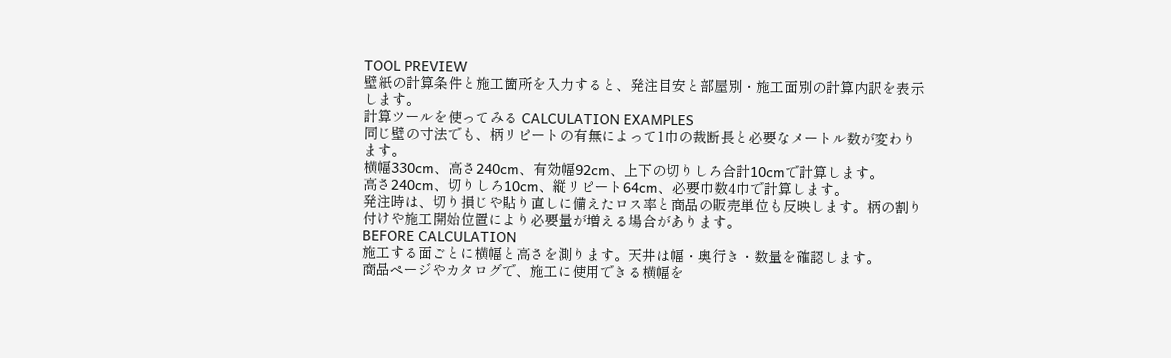TOOL PREVIEW
壁紙の計算条件と施工箇所を入力すると、発注目安と部屋別・施工面別の計算内訳を表示します。
計算ツールを使ってみる CALCULATION EXAMPLES
同じ壁の寸法でも、柄リピートの有無によって1巾の裁断長と必要なメートル数が変わります。
横幅330cm、高さ240cm、有効幅92cm、上下の切りしろ合計10cmで計算します。
高さ240cm、切りしろ10cm、縦リピート64cm、必要巾数4巾で計算します。
発注時は、切り損じや貼り直しに備えたロス率と商品の販売単位も反映します。柄の割り付けや施工開始位置により必要量が増える場合があります。
BEFORE CALCULATION
施工する面ごとに横幅と高さを測ります。天井は幅・奥行き・数量を確認します。
商品ページやカタログで、施工に使用できる横幅を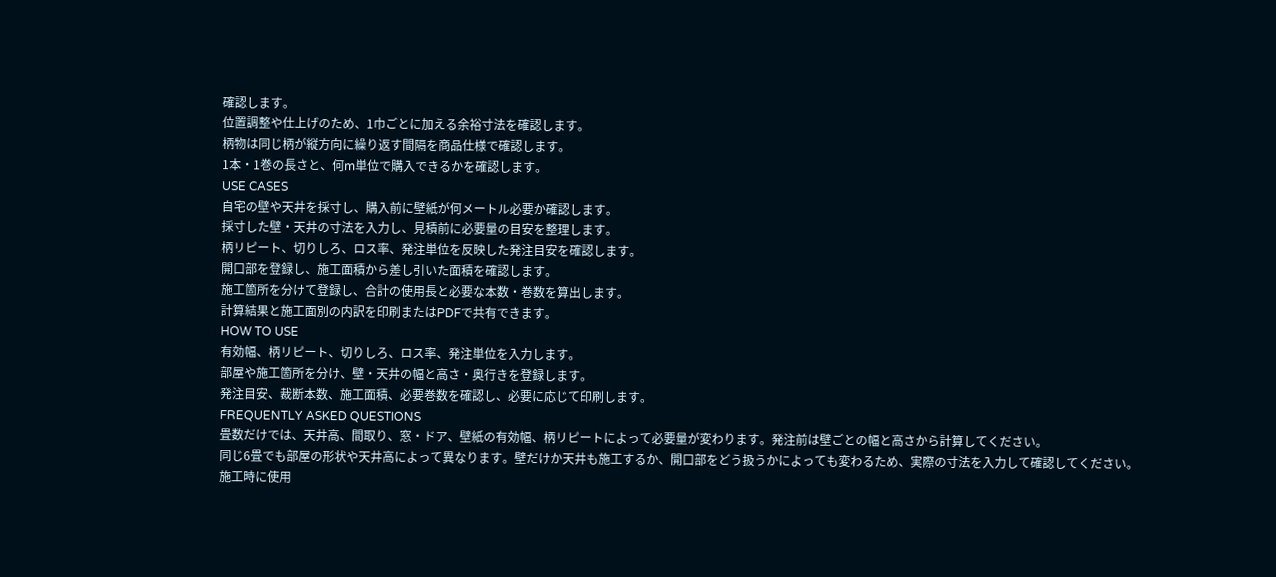確認します。
位置調整や仕上げのため、1巾ごとに加える余裕寸法を確認します。
柄物は同じ柄が縦方向に繰り返す間隔を商品仕様で確認します。
1本・1巻の長さと、何m単位で購入できるかを確認します。
USE CASES
自宅の壁や天井を採寸し、購入前に壁紙が何メートル必要か確認します。
採寸した壁・天井の寸法を入力し、見積前に必要量の目安を整理します。
柄リピート、切りしろ、ロス率、発注単位を反映した発注目安を確認します。
開口部を登録し、施工面積から差し引いた面積を確認します。
施工箇所を分けて登録し、合計の使用長と必要な本数・巻数を算出します。
計算結果と施工面別の内訳を印刷またはPDFで共有できます。
HOW TO USE
有効幅、柄リピート、切りしろ、ロス率、発注単位を入力します。
部屋や施工箇所を分け、壁・天井の幅と高さ・奥行きを登録します。
発注目安、裁断本数、施工面積、必要巻数を確認し、必要に応じて印刷します。
FREQUENTLY ASKED QUESTIONS
畳数だけでは、天井高、間取り、窓・ドア、壁紙の有効幅、柄リピートによって必要量が変わります。発注前は壁ごとの幅と高さから計算してください。
同じ6畳でも部屋の形状や天井高によって異なります。壁だけか天井も施工するか、開口部をどう扱うかによっても変わるため、実際の寸法を入力して確認してください。
施工時に使用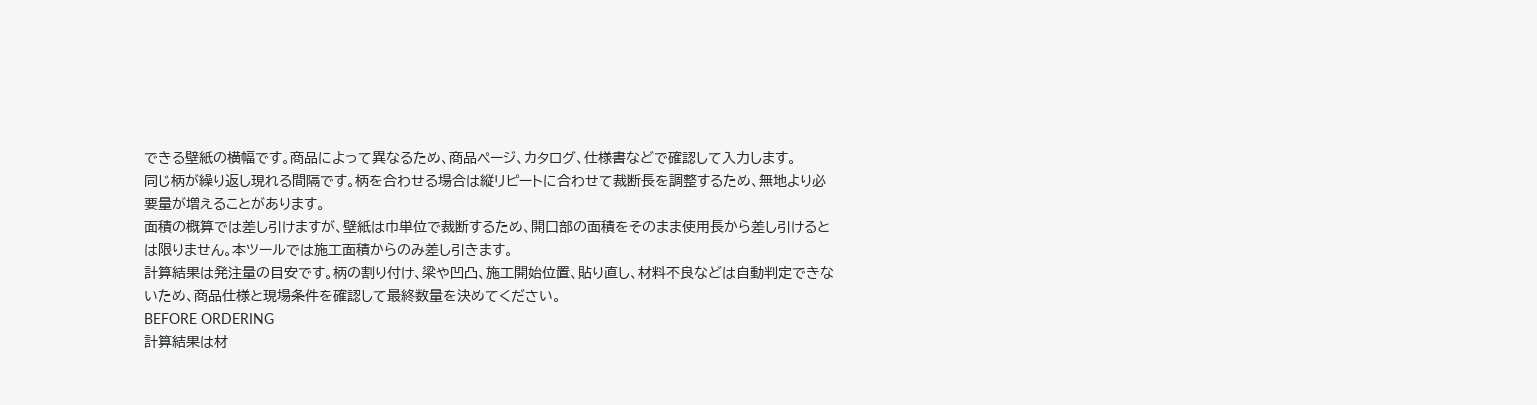できる壁紙の横幅です。商品によって異なるため、商品ページ、カタログ、仕様書などで確認して入力します。
同じ柄が繰り返し現れる間隔です。柄を合わせる場合は縦リピートに合わせて裁断長を調整するため、無地より必要量が増えることがあります。
面積の概算では差し引けますが、壁紙は巾単位で裁断するため、開口部の面積をそのまま使用長から差し引けるとは限りません。本ツールでは施工面積からのみ差し引きます。
計算結果は発注量の目安です。柄の割り付け、梁や凹凸、施工開始位置、貼り直し、材料不良などは自動判定できないため、商品仕様と現場条件を確認して最終数量を決めてください。
BEFORE ORDERING
計算結果は材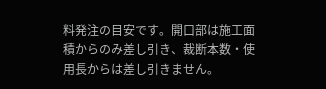料発注の目安です。開口部は施工面積からのみ差し引き、裁断本数・使用長からは差し引きません。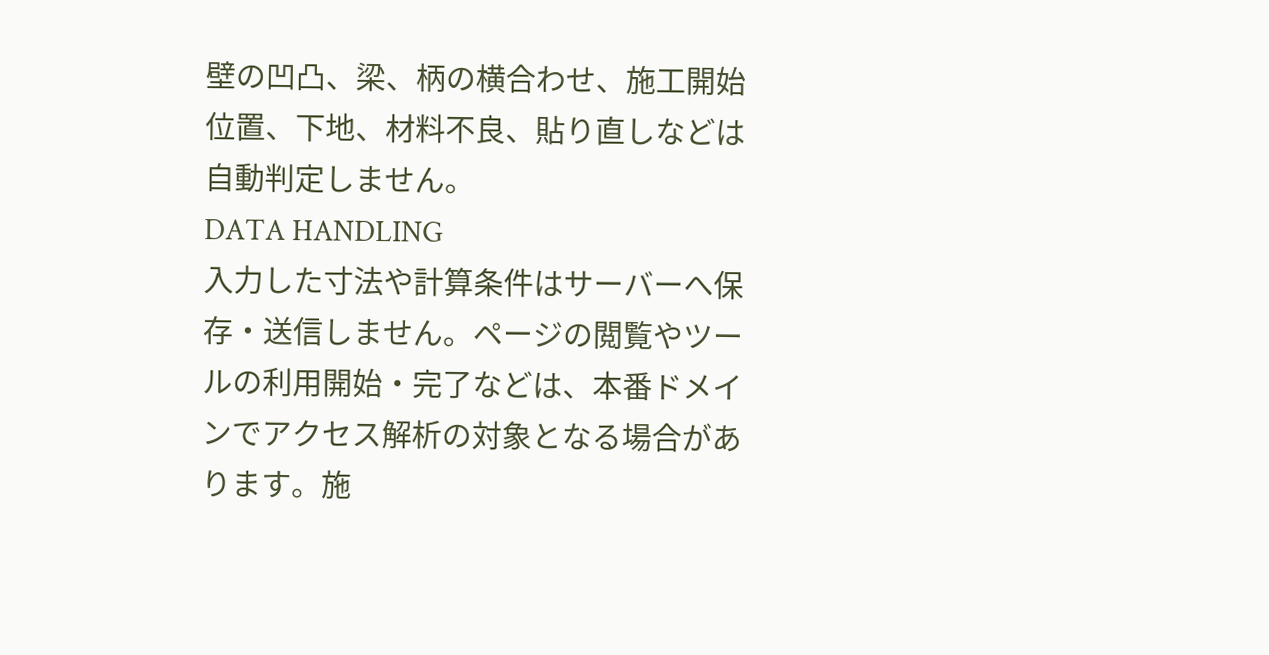壁の凹凸、梁、柄の横合わせ、施工開始位置、下地、材料不良、貼り直しなどは自動判定しません。
DATA HANDLING
入力した寸法や計算条件はサーバーへ保存・送信しません。ページの閲覧やツールの利用開始・完了などは、本番ドメインでアクセス解析の対象となる場合があります。施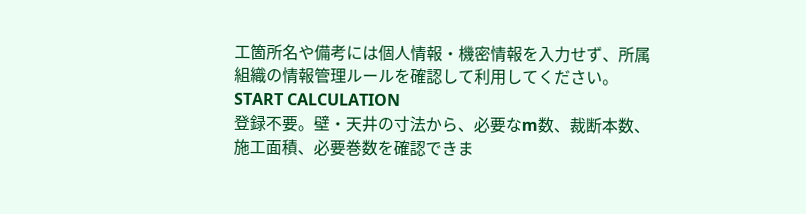工箇所名や備考には個人情報・機密情報を入力せず、所属組織の情報管理ルールを確認して利用してください。
START CALCULATION
登録不要。壁・天井の寸法から、必要なm数、裁断本数、施工面積、必要巻数を確認できま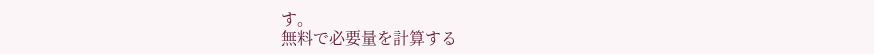す。
無料で必要量を計算する